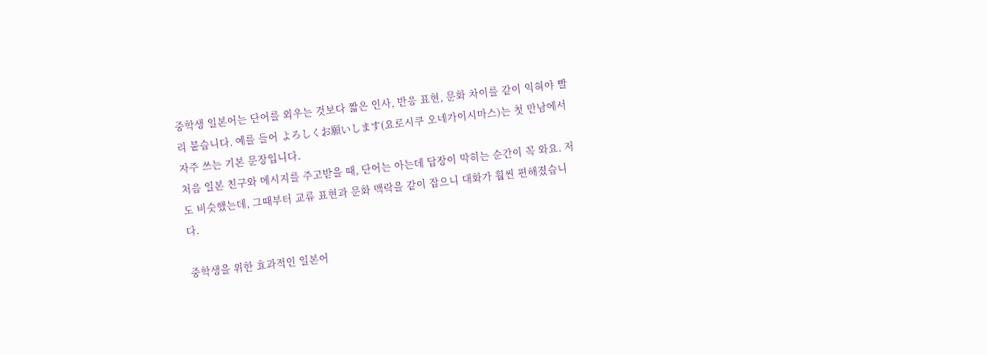중학생 일본어는 단어를 외우는 것보다 짧은 인사, 반응 표현, 문화 차이를 같이 익혀야 빨리 붙습니다. 예를 들어 よろしくお願いします(요로시쿠 오네가이시마스)는 첫 만남에서 자주 쓰는 기본 문장입니다.
처음 일본 친구와 메시지를 주고받을 때, 단어는 아는데 답장이 막히는 순간이 꼭 와요. 저도 비슷했는데, 그때부터 교류 표현과 문화 맥락을 같이 잡으니 대화가 훨씬 편해졌습니다.

중학생을 위한 효과적인 일본어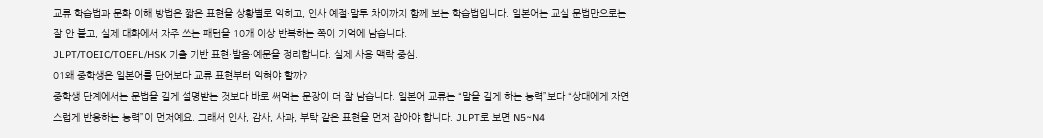교류 학습법과 문화 이해 방법은 짧은 표현을 상황별로 익히고, 인사 예절·말투 차이까지 함께 보는 학습법입니다. 일본어는 교실 문법만으로는 잘 안 붙고, 실제 대화에서 자주 쓰는 패턴을 10개 이상 반복하는 쪽이 기억에 남습니다.
JLPT/TOEIC/TOEFL/HSK 기출 기반 표현·발음·예문을 정리합니다. 실제 사용 맥락 중심.
01왜 중학생은 일본어를 단어보다 교류 표현부터 익혀야 할까?
중학생 단계에서는 문법을 길게 설명받는 것보다 바로 써먹는 문장이 더 잘 남습니다. 일본어 교류는 “말을 길게 하는 능력”보다 “상대에게 자연스럽게 반응하는 능력”이 먼저예요. 그래서 인사, 감사, 사과, 부탁 같은 표현을 먼저 잡아야 합니다. JLPT로 보면 N5~N4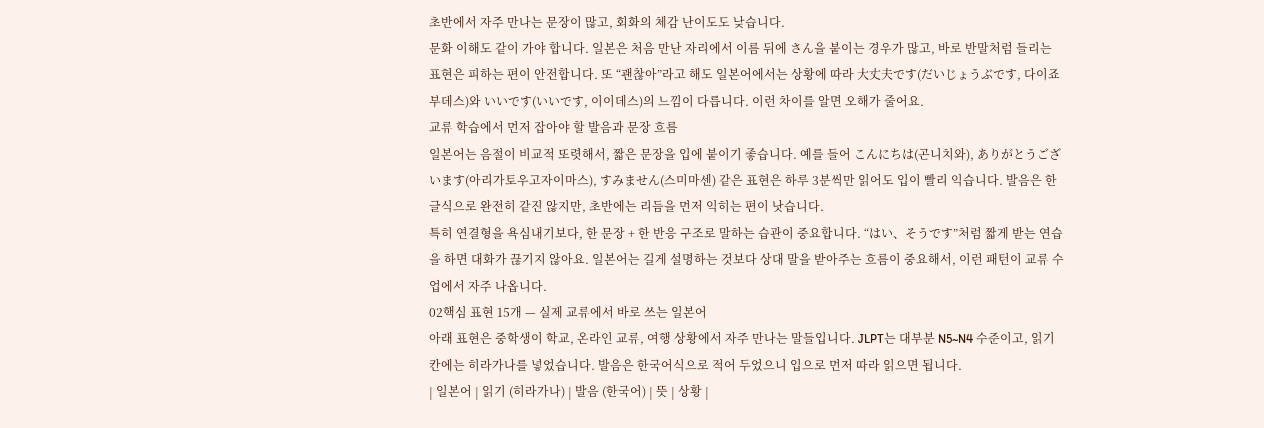초반에서 자주 만나는 문장이 많고, 회화의 체감 난이도도 낮습니다.
문화 이해도 같이 가야 합니다. 일본은 처음 만난 자리에서 이름 뒤에 さん을 붙이는 경우가 많고, 바로 반말처럼 들리는 표현은 피하는 편이 안전합니다. 또 “괜찮아”라고 해도 일본어에서는 상황에 따라 大丈夫です(だいじょうぶです, 다이죠부데스)와 いいです(いいです, 이이데스)의 느낌이 다릅니다. 이런 차이를 알면 오해가 줄어요.
교류 학습에서 먼저 잡아야 할 발음과 문장 흐름
일본어는 음절이 비교적 또렷해서, 짧은 문장을 입에 붙이기 좋습니다. 예를 들어 こんにちは(곤니치와), ありがとうございます(아리가토우고자이마스), すみません(스미마센) 같은 표현은 하루 3분씩만 읽어도 입이 빨리 익습니다. 발음은 한글식으로 완전히 같진 않지만, 초반에는 리듬을 먼저 익히는 편이 낫습니다.
특히 연결형을 욕심내기보다, 한 문장 + 한 반응 구조로 말하는 습관이 중요합니다. “はい、そうです”처럼 짧게 받는 연습을 하면 대화가 끊기지 않아요. 일본어는 길게 설명하는 것보다 상대 말을 받아주는 흐름이 중요해서, 이런 패턴이 교류 수업에서 자주 나옵니다.
02핵심 표현 15개 — 실제 교류에서 바로 쓰는 일본어
아래 표현은 중학생이 학교, 온라인 교류, 여행 상황에서 자주 만나는 말들입니다. JLPT는 대부분 N5~N4 수준이고, 읽기 칸에는 히라가나를 넣었습니다. 발음은 한국어식으로 적어 두었으니 입으로 먼저 따라 읽으면 됩니다.
| 일본어 | 읽기 (히라가나) | 발음 (한국어) | 뜻 | 상황 |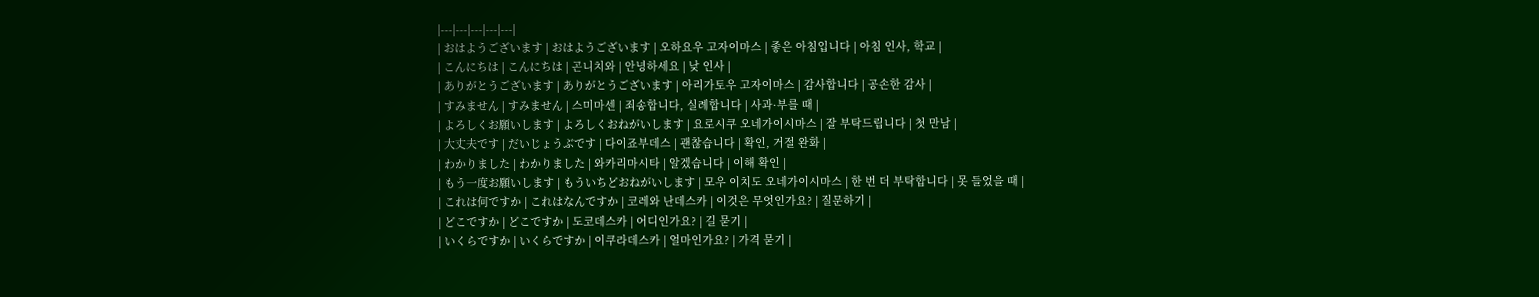|---|---|---|---|---|
| おはようございます | おはようございます | 오하요우 고자이마스 | 좋은 아침입니다 | 아침 인사, 학교 |
| こんにちは | こんにちは | 곤니치와 | 안녕하세요 | 낮 인사 |
| ありがとうございます | ありがとうございます | 아리가토우 고자이마스 | 감사합니다 | 공손한 감사 |
| すみません | すみません | 스미마센 | 죄송합니다, 실례합니다 | 사과·부를 때 |
| よろしくお願いします | よろしくおねがいします | 요로시쿠 오네가이시마스 | 잘 부탁드립니다 | 첫 만남 |
| 大丈夫です | だいじょうぶです | 다이죠부데스 | 괜찮습니다 | 확인, 거절 완화 |
| わかりました | わかりました | 와카리마시타 | 알겠습니다 | 이해 확인 |
| もう一度お願いします | もういちどおねがいします | 모우 이치도 오네가이시마스 | 한 번 더 부탁합니다 | 못 들었을 때 |
| これは何ですか | これはなんですか | 코레와 난데스카 | 이것은 무엇인가요? | 질문하기 |
| どこですか | どこですか | 도코데스카 | 어디인가요? | 길 묻기 |
| いくらですか | いくらですか | 이쿠라데스카 | 얼마인가요? | 가격 묻기 |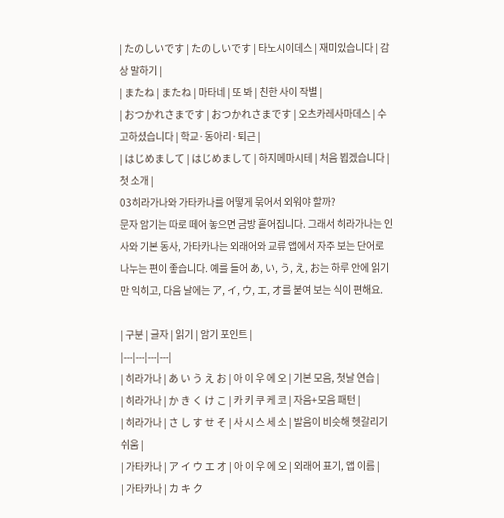| たのしいです | たのしいです | 타노시이데스 | 재미있습니다 | 감상 말하기 |
| またね | またね | 마타네 | 또 봐 | 친한 사이 작별 |
| おつかれさまです | おつかれさまです | 오츠카레사마데스 | 수고하셨습니다 | 학교·동아리·퇴근 |
| はじめまして | はじめまして | 하지메마시테 | 처음 뵙겠습니다 | 첫 소개 |
03히라가나와 가타카나를 어떻게 묶어서 외워야 할까?
문자 암기는 따로 떼어 놓으면 금방 흩어집니다. 그래서 히라가나는 인사와 기본 동사, 가타카나는 외래어와 교류 앱에서 자주 보는 단어로 나누는 편이 좋습니다. 예를 들어 あ, い, う, え, お는 하루 안에 읽기만 익히고, 다음 날에는 ア, イ, ウ, エ, オ를 붙여 보는 식이 편해요.

| 구분 | 글자 | 읽기 | 암기 포인트 |
|---|---|---|---|
| 히라가나 | あ い う え お | 아 이 우 에 오 | 기본 모음, 첫날 연습 |
| 히라가나 | か き く け こ | 카 키 쿠 케 코 | 자음+모음 패턴 |
| 히라가나 | さ し す せ そ | 사 시 스 세 소 | 발음이 비슷해 헷갈리기 쉬움 |
| 가타카나 | ア イ ウ エ オ | 아 이 우 에 오 | 외래어 표기, 앱 이름 |
| 가타카나 | カ キ ク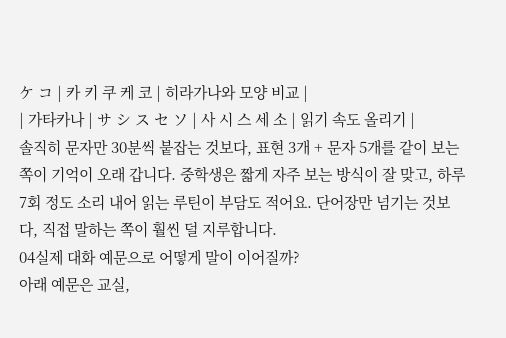ケ コ | 카 키 쿠 케 코 | 히라가나와 모양 비교 |
| 가타카나 | サ シ ス セ ソ | 사 시 스 세 소 | 읽기 속도 올리기 |
솔직히 문자만 30분씩 붙잡는 것보다, 표현 3개 + 문자 5개를 같이 보는 쪽이 기억이 오래 갑니다. 중학생은 짧게 자주 보는 방식이 잘 맞고, 하루 7회 정도 소리 내어 읽는 루틴이 부담도 적어요. 단어장만 넘기는 것보다, 직접 말하는 쪽이 훨씬 덜 지루합니다.
04실제 대화 예문으로 어떻게 말이 이어질까?
아래 예문은 교실,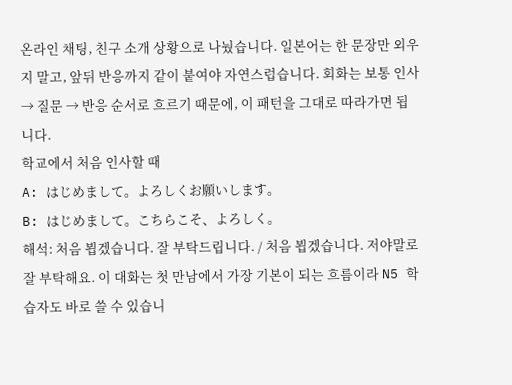온라인 채팅, 친구 소개 상황으로 나눴습니다. 일본어는 한 문장만 외우지 말고, 앞뒤 반응까지 같이 붙여야 자연스럽습니다. 회화는 보통 인사 → 질문 → 반응 순서로 흐르기 때문에, 이 패턴을 그대로 따라가면 됩니다.
학교에서 처음 인사할 때
A: はじめまして。よろしくお願いします。
B: はじめまして。こちらこそ、よろしく。
해석: 처음 뵙겠습니다. 잘 부탁드립니다. / 처음 뵙겠습니다. 저야말로 잘 부탁해요. 이 대화는 첫 만남에서 가장 기본이 되는 흐름이라 N5 학습자도 바로 쓸 수 있습니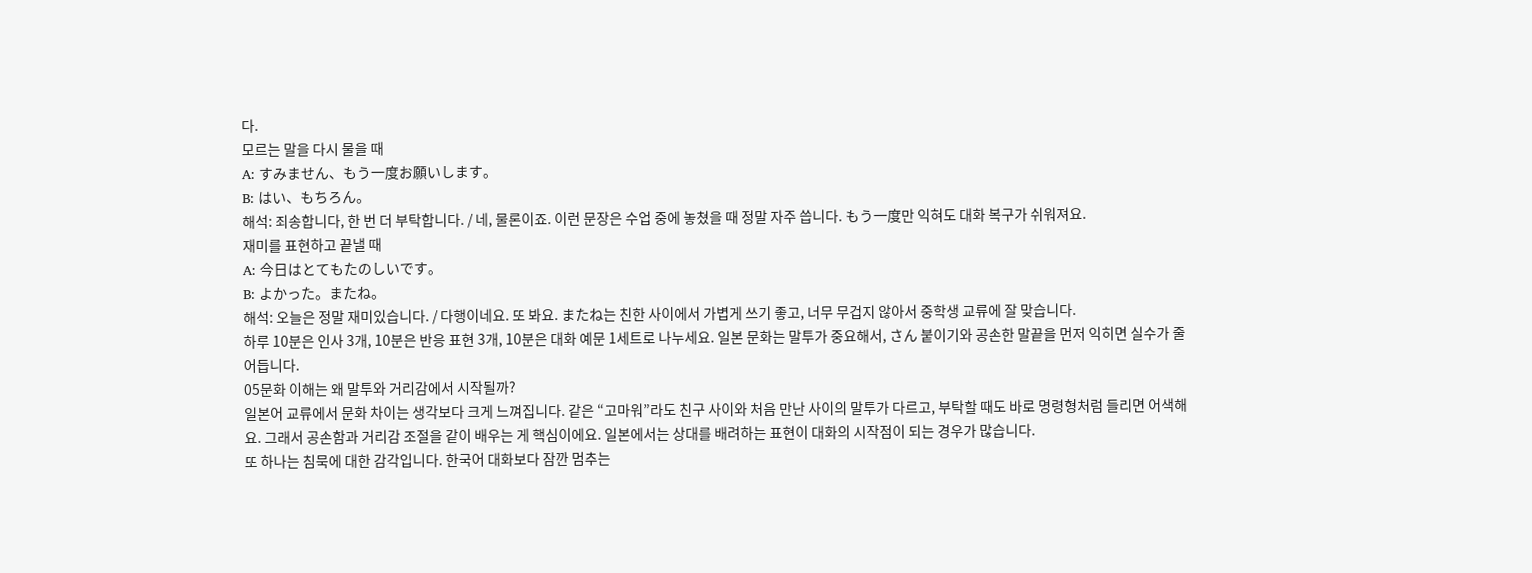다.
모르는 말을 다시 물을 때
A: すみません、もう一度お願いします。
B: はい、もちろん。
해석: 죄송합니다, 한 번 더 부탁합니다. / 네, 물론이죠. 이런 문장은 수업 중에 놓쳤을 때 정말 자주 씁니다. もう一度만 익혀도 대화 복구가 쉬워져요.
재미를 표현하고 끝낼 때
A: 今日はとてもたのしいです。
B: よかった。またね。
해석: 오늘은 정말 재미있습니다. / 다행이네요. 또 봐요. またね는 친한 사이에서 가볍게 쓰기 좋고, 너무 무겁지 않아서 중학생 교류에 잘 맞습니다.
하루 10분은 인사 3개, 10분은 반응 표현 3개, 10분은 대화 예문 1세트로 나누세요. 일본 문화는 말투가 중요해서, さん 붙이기와 공손한 말끝을 먼저 익히면 실수가 줄어듭니다.
05문화 이해는 왜 말투와 거리감에서 시작될까?
일본어 교류에서 문화 차이는 생각보다 크게 느껴집니다. 같은 “고마워”라도 친구 사이와 처음 만난 사이의 말투가 다르고, 부탁할 때도 바로 명령형처럼 들리면 어색해요. 그래서 공손함과 거리감 조절을 같이 배우는 게 핵심이에요. 일본에서는 상대를 배려하는 표현이 대화의 시작점이 되는 경우가 많습니다.
또 하나는 침묵에 대한 감각입니다. 한국어 대화보다 잠깐 멈추는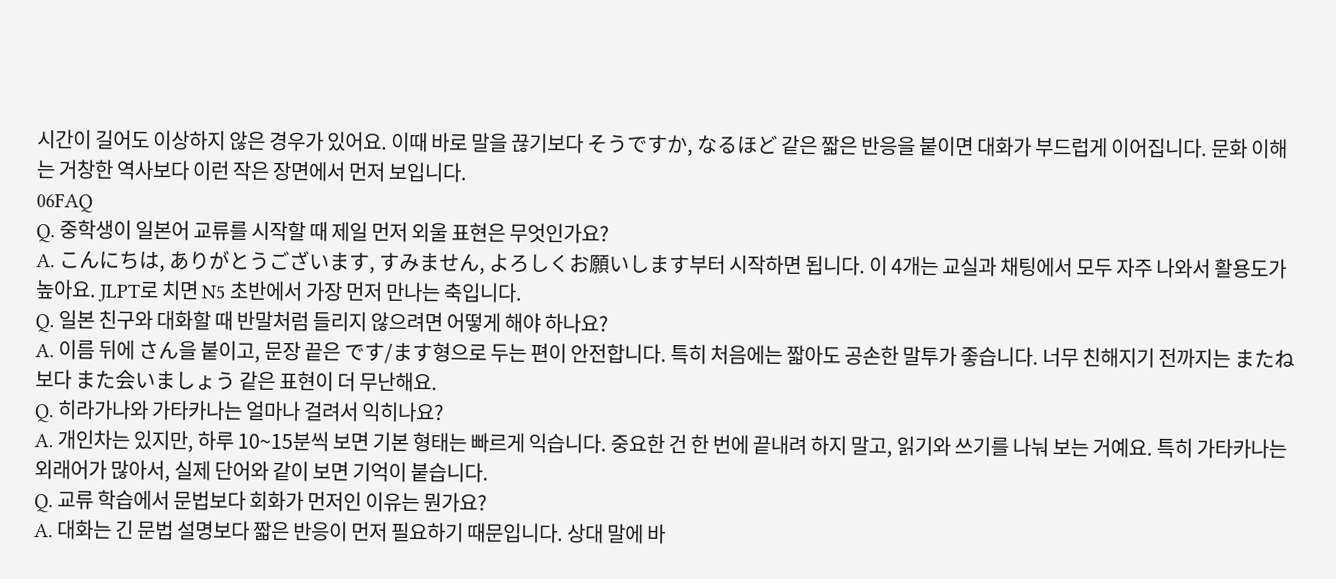시간이 길어도 이상하지 않은 경우가 있어요. 이때 바로 말을 끊기보다 そうですか, なるほど 같은 짧은 반응을 붙이면 대화가 부드럽게 이어집니다. 문화 이해는 거창한 역사보다 이런 작은 장면에서 먼저 보입니다.
06FAQ
Q. 중학생이 일본어 교류를 시작할 때 제일 먼저 외울 표현은 무엇인가요?
A. こんにちは, ありがとうございます, すみません, よろしくお願いします부터 시작하면 됩니다. 이 4개는 교실과 채팅에서 모두 자주 나와서 활용도가 높아요. JLPT로 치면 N5 초반에서 가장 먼저 만나는 축입니다.
Q. 일본 친구와 대화할 때 반말처럼 들리지 않으려면 어떻게 해야 하나요?
A. 이름 뒤에 さん을 붙이고, 문장 끝은 です/ます형으로 두는 편이 안전합니다. 특히 처음에는 짧아도 공손한 말투가 좋습니다. 너무 친해지기 전까지는 またね보다 また会いましょう 같은 표현이 더 무난해요.
Q. 히라가나와 가타카나는 얼마나 걸려서 익히나요?
A. 개인차는 있지만, 하루 10~15분씩 보면 기본 형태는 빠르게 익습니다. 중요한 건 한 번에 끝내려 하지 말고, 읽기와 쓰기를 나눠 보는 거예요. 특히 가타카나는 외래어가 많아서, 실제 단어와 같이 보면 기억이 붙습니다.
Q. 교류 학습에서 문법보다 회화가 먼저인 이유는 뭔가요?
A. 대화는 긴 문법 설명보다 짧은 반응이 먼저 필요하기 때문입니다. 상대 말에 바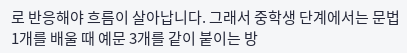로 반응해야 흐름이 살아납니다. 그래서 중학생 단계에서는 문법 1개를 배울 때 예문 3개를 같이 붙이는 방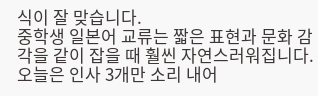식이 잘 맞습니다.
중학생 일본어 교류는 짧은 표현과 문화 감각을 같이 잡을 때 훨씬 자연스러워집니다. 오늘은 인사 3개만 소리 내어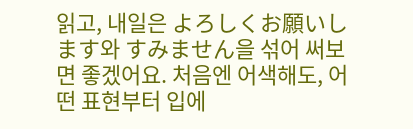읽고, 내일은 よろしくお願いします와 すみません을 섞어 써보면 좋겠어요. 처음엔 어색해도, 어떤 표현부터 입에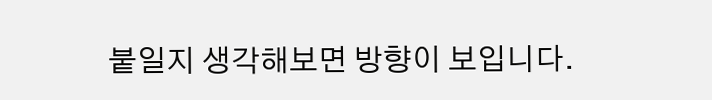붙일지 생각해보면 방향이 보입니다.